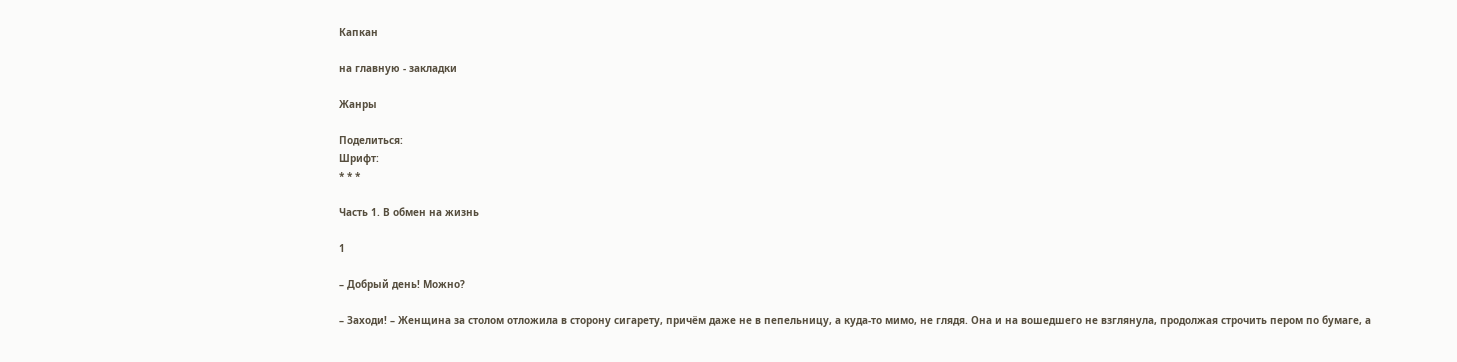Капкан

на главную - закладки

Жанры

Поделиться:
Шрифт:
* * *

Часть 1. В обмен на жизнь

1

– Добрый день! Можно?

– Заходи! – Женщина за столом отложила в сторону сигарету, причём даже не в пепельницу, а куда-то мимо, не глядя. Она и на вошедшего не взглянула, продолжая строчить пером по бумаге, а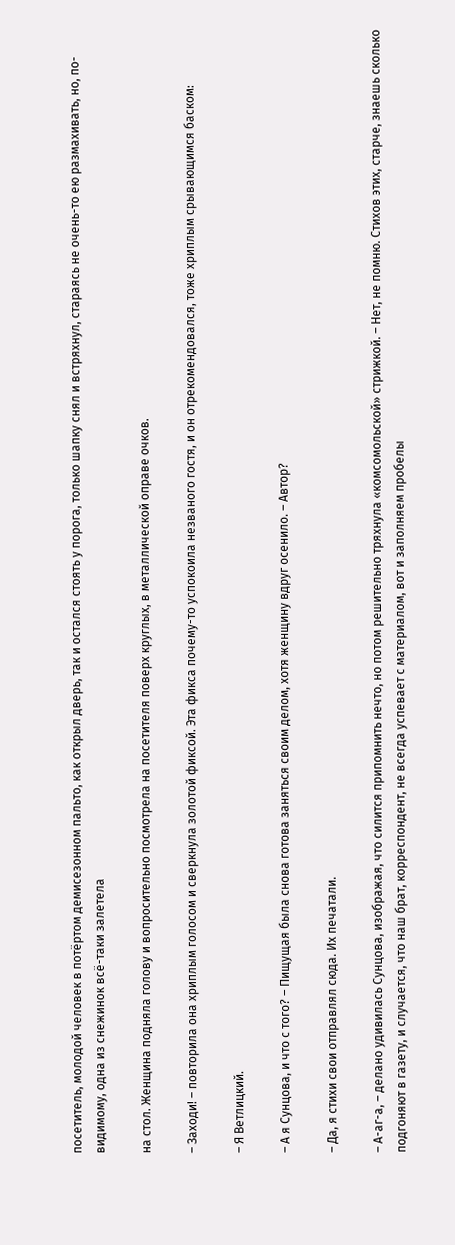посетитель, молодой человек в потёртом демисезонном пальто, как открыл дверь, так и остался стоять у порога, только шапку снял и встряхнул, стараясь не очень-то ею размахивать, но, по-видимому, одна из снежинок всё-таки залетела

на стол. Женщина подняла голову и вопросительно посмотрела на посетителя поверх круглых, в металлической оправе очков.

– Заходи! – повторила она хриплым голосом и сверкнула золотой фиксой. Эта фикса почему-то успокоила незваного гостя, и он отрекомендовался, тоже хриплым срывающимся баском:

– Я Ветлицкий.

– А я Сунцова, и что с того? – Пищущая была снова готова заняться своим делом, хотя женщину вдруг осенило. – Автор?

– Да, я стихи свои отправлял сюда. Их печатали.

– А-аг-а, – делано удивилась Сунцова, изображая, что силится припомнить нечто, но потом решительно тряхнула «комсомольской» стрижкой. – Нет, не помню. Стихов этих, старче, знаешь сколько подгоняют в газету, и случается, что наш брат, корреспондент, не всегда успевает с материалом, вот и заполняем пробелы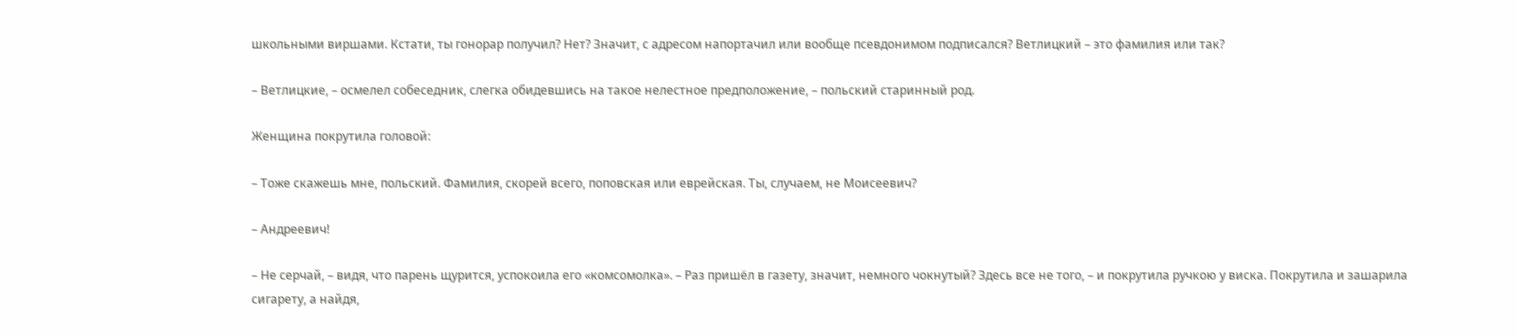школьными виршами. Кстати, ты гонорар получил? Нет? Значит, с адресом напортачил или вообще псевдонимом подписался? Ветлицкий – это фамилия или так?

– Ветлицкие, – осмелел собеседник, слегка обидевшись на такое нелестное предположение, – польский старинный род.

Женщина покрутила головой:

– Тоже скажешь мне, польский. Фамилия, скорей всего, поповская или еврейская. Ты, случаем, не Моисеевич?

– Андреевич!

– Не серчай, – видя, что парень щурится, успокоила его «комсомолка». – Раз пришёл в газету, значит, немного чокнутый? Здесь все не того, – и покрутила ручкою у виска. Покрутила и зашарила сигарету, а найдя,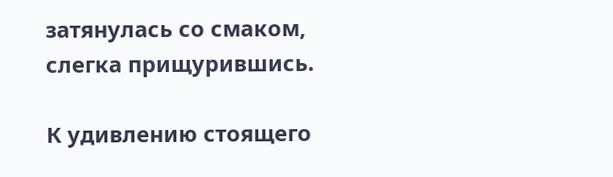затянулась со смаком, слегка прищурившись.

К удивлению стоящего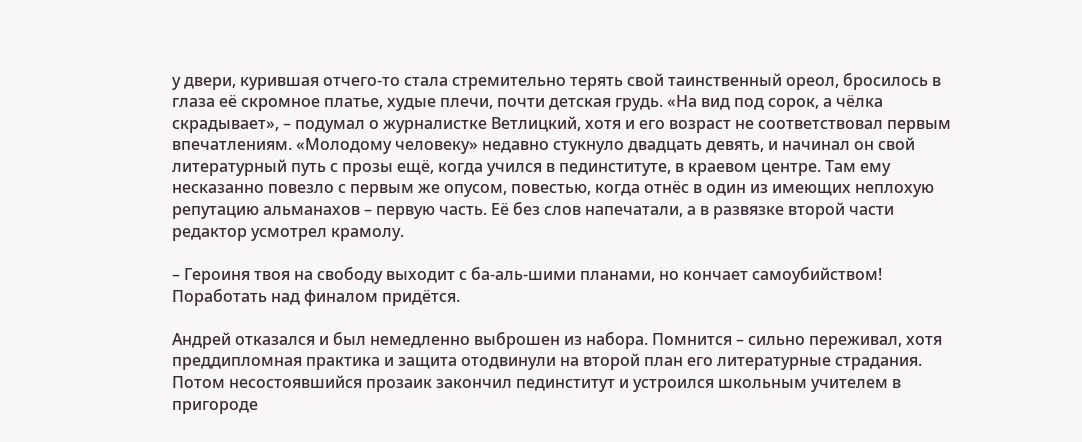у двери, курившая отчего-то стала стремительно терять свой таинственный ореол, бросилось в глаза её скромное платье, худые плечи, почти детская грудь. «На вид под сорок, а чёлка скрадывает», – подумал о журналистке Ветлицкий, хотя и его возраст не соответствовал первым впечатлениям. «Молодому человеку» недавно стукнуло двадцать девять, и начинал он свой литературный путь с прозы ещё, когда учился в пединституте, в краевом центре. Там ему несказанно повезло с первым же опусом, повестью, когда отнёс в один из имеющих неплохую репутацию альманахов – первую часть. Её без слов напечатали, а в развязке второй части редактор усмотрел крамолу.

– Героиня твоя на свободу выходит с ба-аль-шими планами, но кончает самоубийством! Поработать над финалом придётся.

Андрей отказался и был немедленно выброшен из набора. Помнится – сильно переживал, хотя преддипломная практика и защита отодвинули на второй план его литературные страдания. Потом несостоявшийся прозаик закончил пединститут и устроился школьным учителем в пригороде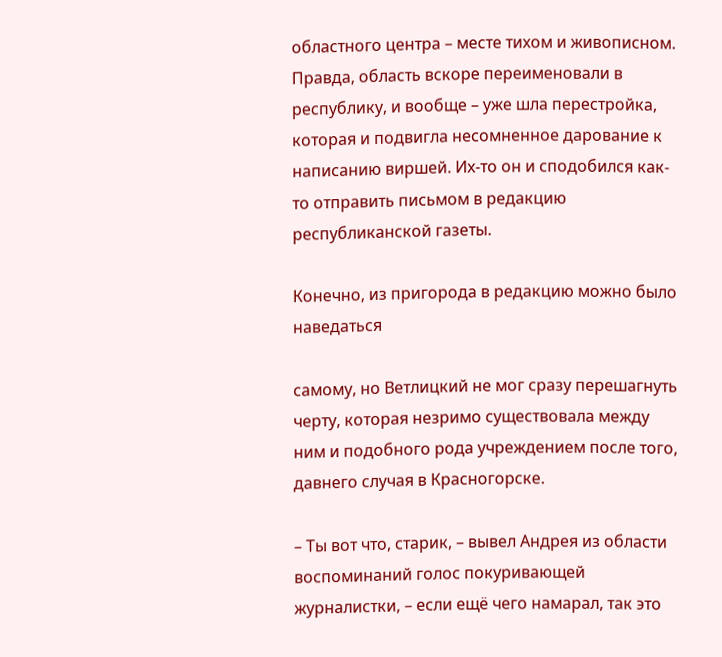областного центра – месте тихом и живописном. Правда, область вскоре переименовали в республику, и вообще – уже шла перестройка, которая и подвигла несомненное дарование к написанию виршей. Их-то он и сподобился как-то отправить письмом в редакцию республиканской газеты.

Конечно, из пригорода в редакцию можно было наведаться

самому, но Ветлицкий не мог сразу перешагнуть черту, которая незримо существовала между ним и подобного рода учреждением после того, давнего случая в Красногорске.

– Ты вот что, старик, – вывел Андрея из области воспоминаний голос покуривающей журналистки, – если ещё чего намарал, так это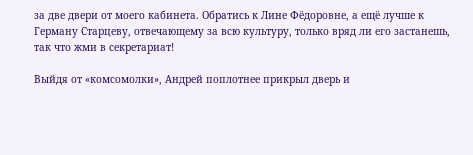за две двери от моего кабинета. Обратись к Лине Фёдоровне, а ещё лучше к Герману Старцеву, отвечающему за всю культуру, только вряд ли его застанешь, так что жми в секретариат!

Выйдя от «комсомолки», Андрей поплотнее прикрыл дверь и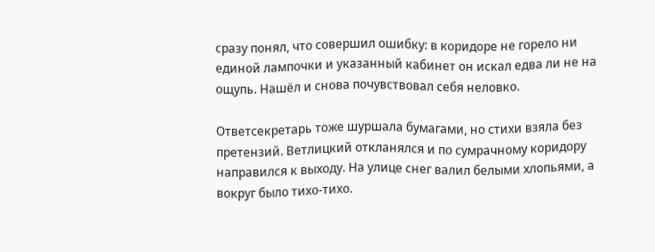сразу понял, что совершил ошибку: в коридоре не горело ни единой лампочки и указанный кабинет он искал едва ли не на ощупь. Нашёл и снова почувствовал себя неловко.

Ответсекретарь тоже шуршала бумагами, но стихи взяла без претензий. Ветлицкий откланялся и по сумрачному коридору направился к выходу. На улице снег валил белыми хлопьями, а вокруг было тихо-тихо.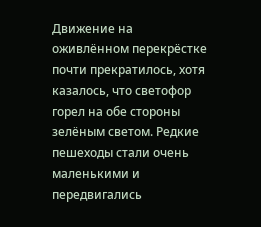Движение на оживлённом перекрёстке почти прекратилось, хотя казалось, что светофор горел на обе стороны зелёным светом. Редкие пешеходы стали очень маленькими и передвигались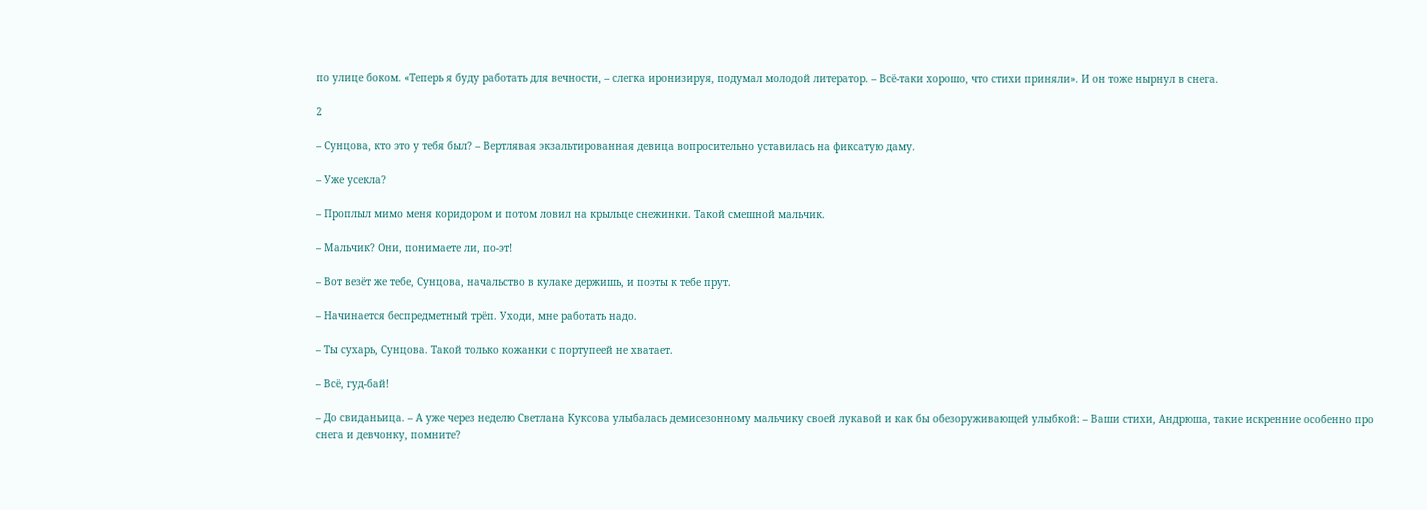по улице боком. «Теперь я буду работать для вечности, – слегка иронизируя, подумал молодой литератор. – Всё-таки хорошо, что стихи приняли». И он тоже нырнул в снега.

2

– Сунцова, кто это у тебя был? – Вертлявая экзальтированная девица вопросительно уставилась на фиксатую даму.

– Уже усекла?

– Проплыл мимо меня коридором и потом ловил на крыльце снежинки. Такой смешной мальчик.

– Мальчик? Они, понимаете ли, по-эт!

– Вот везёт же тебе, Сунцова, начальство в кулаке держишь, и поэты к тебе прут.

– Начинается беспредметный трёп. Уходи, мне работать надо.

– Ты сухарь, Сунцова. Такой только кожанки с портупеей не хватает.

– Всё, гуд-бай!

– До свиданьица. – А уже через неделю Светлана Куксова улыбалась демисезонному мальчику своей лукавой и как бы обезоруживающей улыбкой: – Ваши стихи, Андрюша, такие искренние особенно про снега и девчонку, помните?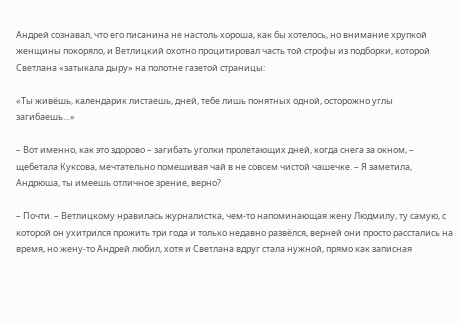Андрей сознавал, что его писанина не настоль хороша, как бы хотелось, но внимание хрупкой женщины покоряло, и Ветлицкий охотно процитировал часть той строфы из подборки, которой Светлана «затыкала дыру» на полотне газетой страницы:

«Ты живёшь, календарик листаешь, дней, тебе лишь понятных одной, осторожно углы загибаешь…»

– Вот именно, как это здорово – загибать уголки пролетающих дней, когда снега за окном, – щебетала Куксова, мечтательно помешивая чай в не совсем чистой чашечке. – Я заметила, Андрюша, ты имеешь отличное зрение, верно?

– Почти. – Ветлицкому нравилась журналистка, чем-то напоминающая жену Людмилу, ту самую, с которой он ухитрился прожить три года и только недавно развёлся, верней они просто расстались на время, но жену-то Андрей любил, хотя и Светлана вдруг стала нужной, прямо как записная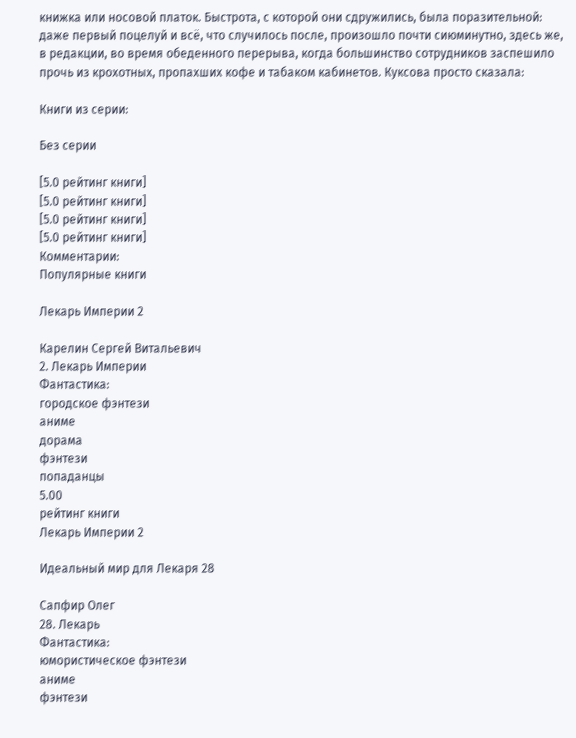книжка или носовой платок. Быстрота, с которой они сдружились, была поразительной: даже первый поцелуй и всё, что случилось после, произошло почти сиюминутно, здесь же, в редакции, во время обеденного перерыва, когда большинство сотрудников заспешило прочь из крохотных, пропахших кофе и табаком кабинетов. Куксова просто сказала:

Книги из серии:

Без серии

[5.0 рейтинг книги]
[5.0 рейтинг книги]
[5.0 рейтинг книги]
[5.0 рейтинг книги]
Комментарии:
Популярные книги

Лекарь Империи 2

Карелин Сергей Витальевич
2. Лекарь Империи
Фантастика:
городское фэнтези
аниме
дорама
фэнтези
попаданцы
5.00
рейтинг книги
Лекарь Империи 2

Идеальный мир для Лекаря 28

Сапфир Олег
28. Лекарь
Фантастика:
юмористическое фэнтези
аниме
фэнтези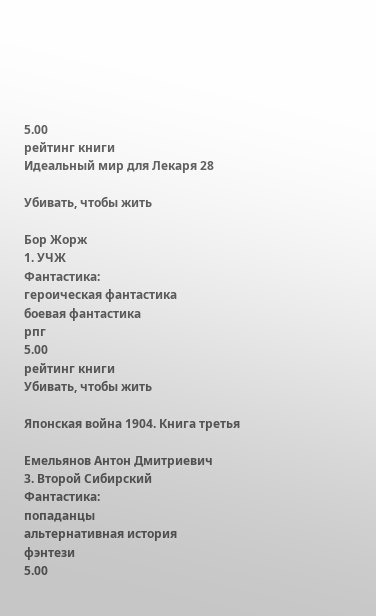5.00
рейтинг книги
Идеальный мир для Лекаря 28

Убивать, чтобы жить

Бор Жорж
1. УЧЖ
Фантастика:
героическая фантастика
боевая фантастика
рпг
5.00
рейтинг книги
Убивать, чтобы жить

Японская война 1904. Книга третья

Емельянов Антон Дмитриевич
3. Второй Сибирский
Фантастика:
попаданцы
альтернативная история
фэнтези
5.00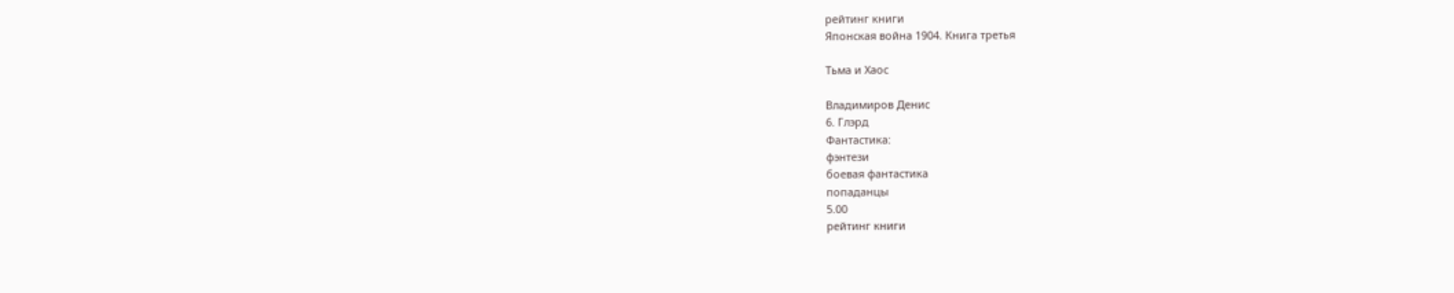рейтинг книги
Японская война 1904. Книга третья

Тьма и Хаос

Владимиров Денис
6. Глэрд
Фантастика:
фэнтези
боевая фантастика
попаданцы
5.00
рейтинг книги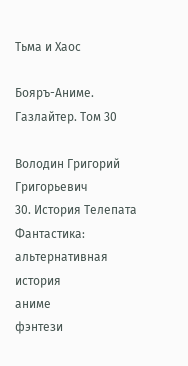Тьма и Хаос

Бояръ-Аниме. Газлайтер. Том 30

Володин Григорий Григорьевич
30. История Телепата
Фантастика:
альтернативная история
аниме
фэнтези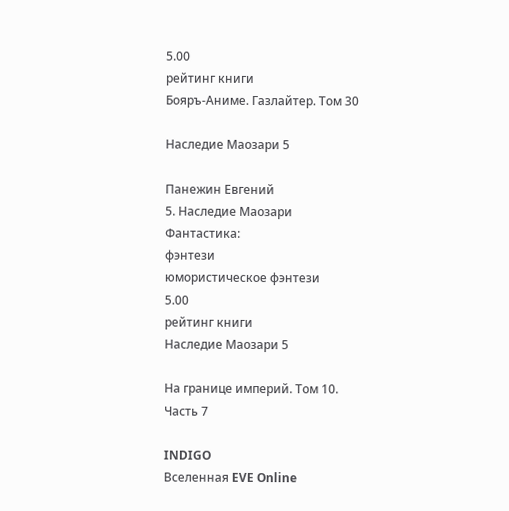5.00
рейтинг книги
Бояръ-Аниме. Газлайтер. Том 30

Наследие Маозари 5

Панежин Евгений
5. Наследие Маозари
Фантастика:
фэнтези
юмористическое фэнтези
5.00
рейтинг книги
Наследие Маозари 5

На границе империй. Том 10. Часть 7

INDIGO
Вселенная EVE Online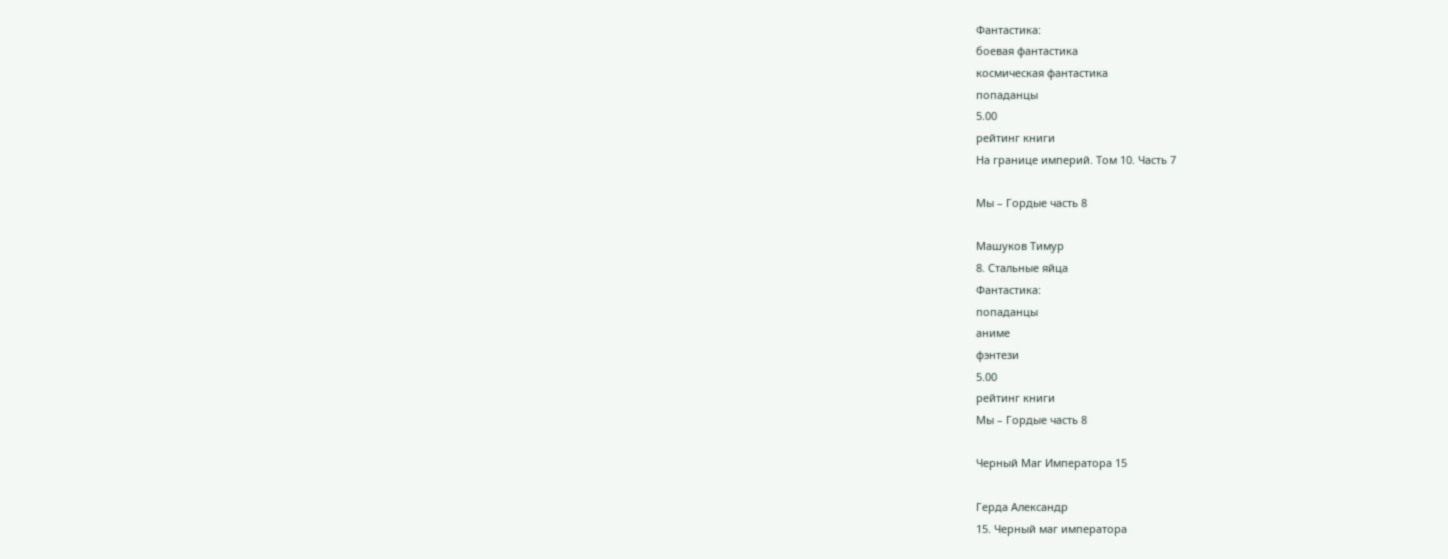Фантастика:
боевая фантастика
космическая фантастика
попаданцы
5.00
рейтинг книги
На границе империй. Том 10. Часть 7

Мы – Гордые часть 8

Машуков Тимур
8. Стальные яйца
Фантастика:
попаданцы
аниме
фэнтези
5.00
рейтинг книги
Мы – Гордые часть 8

Черный Маг Императора 15

Герда Александр
15. Черный маг императора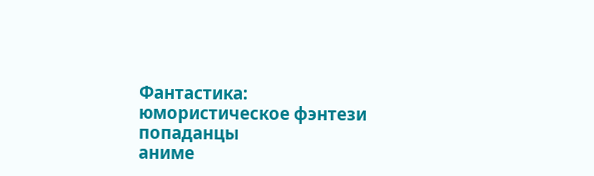Фантастика:
юмористическое фэнтези
попаданцы
аниме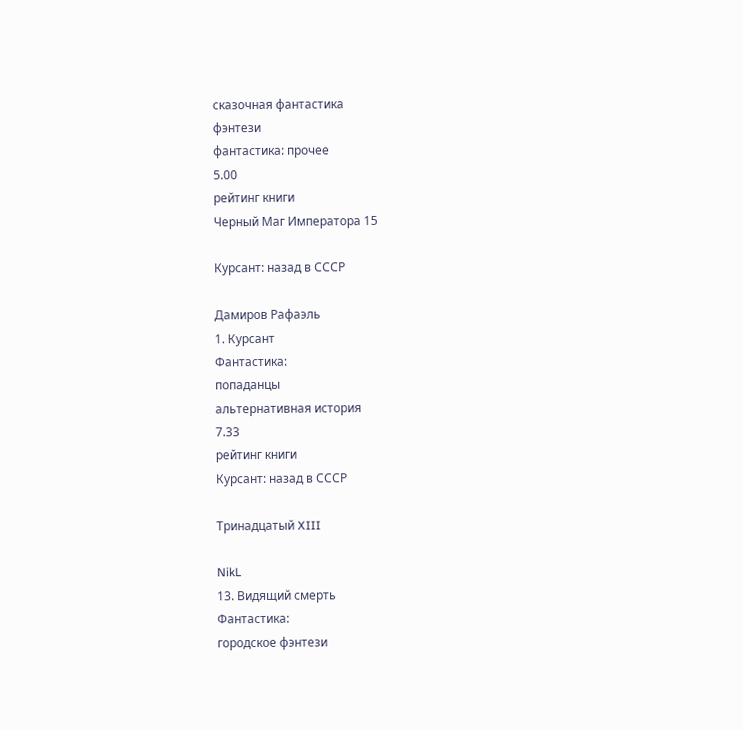сказочная фантастика
фэнтези
фантастика: прочее
5.00
рейтинг книги
Черный Маг Императора 15

Курсант: назад в СССР

Дамиров Рафаэль
1. Курсант
Фантастика:
попаданцы
альтернативная история
7.33
рейтинг книги
Курсант: назад в СССР

Тринадцатый XIII

NikL
13. Видящий смерть
Фантастика:
городское фэнтези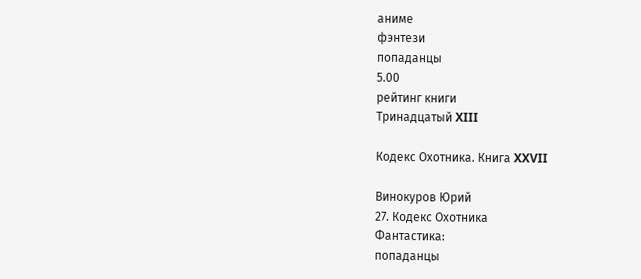аниме
фэнтези
попаданцы
5.00
рейтинг книги
Тринадцатый XIII

Кодекс Охотника. Книга XXVII

Винокуров Юрий
27. Кодекс Охотника
Фантастика:
попаданцы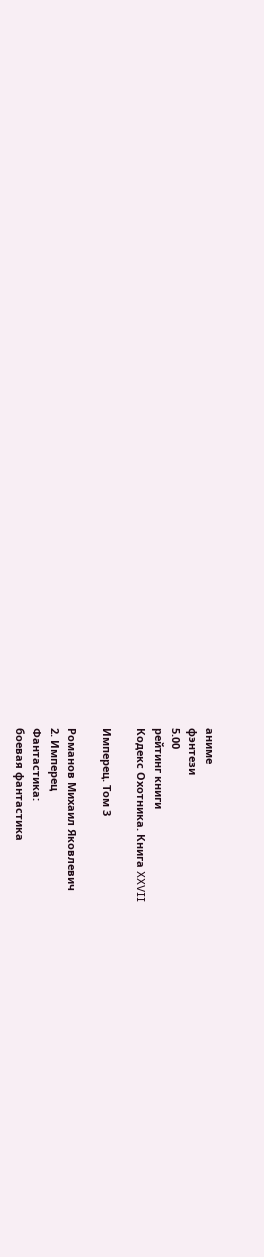аниме
фэнтези
5.00
рейтинг книги
Кодекс Охотника. Книга XXVII

Имперец. Том 3

Романов Михаил Яковлевич
2. Имперец
Фантастика:
боевая фантастика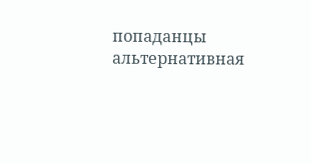попаданцы
альтернативная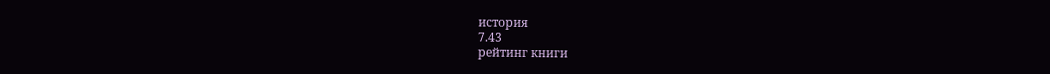история
7.43
рейтинг книги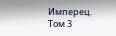Имперец. Том 3